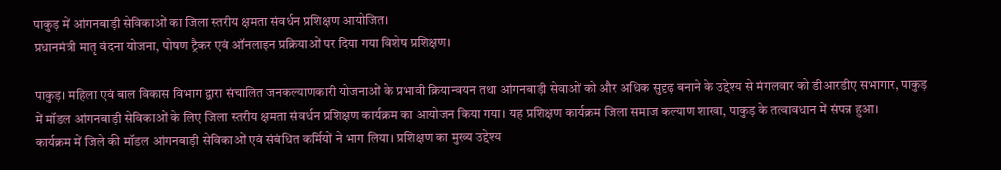पाकुड़ में आंगनबाड़ी सेविकाओं का जिला स्तरीय क्षमता संवर्धन प्रशिक्षण आयोजित।
प्रधानमंत्री मातृ वंदना योजना, पोषण ट्रैकर एवं ऑनलाइन प्रक्रियाओं पर दिया गया विशेष प्रशिक्षण।

पाकुड़। महिला एवं बाल विकास विभाग द्वारा संचालित जनकल्याणकारी योजनाओं के प्रभावी क्रियान्वयन तथा आंगनबाड़ी सेवाओं को और अधिक सुदृढ़ बनाने के उद्देश्य से मंगलवार को डीआरडीए सभागार, पाकुड़ में मॉडल आंगनबाड़ी सेविकाओं के लिए जिला स्तरीय क्षमता संवर्धन प्रशिक्षण कार्यक्रम का आयोजन किया गया। यह प्रशिक्षण कार्यक्रम जिला समाज कल्याण शाखा, पाकुड़ के तत्वावधान में संपन्न हुआ।
कार्यक्रम में जिले की मॉडल आंगनबाड़ी सेविकाओं एवं संबंधित कर्मियों ने भाग लिया। प्रशिक्षण का मुख्य उद्देश्य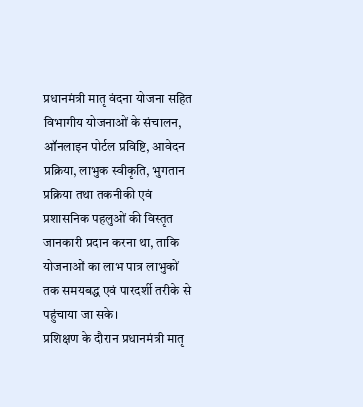प्रधानमंत्री मातृ वंदना योजना सहित विभागीय योजनाओं के संचालन, ऑनलाइन पोर्टल प्रविष्टि, आवेदन प्रक्रिया, लाभुक स्वीकृति, भुगतान प्रक्रिया तथा तकनीकी एवं प्रशासनिक पहलुओं की विस्तृत जानकारी प्रदान करना था, ताकि योजनाओं का लाभ पात्र लाभुकों तक समयबद्ध एवं पारदर्शी तरीके से पहुंचाया जा सके।
प्रशिक्षण के दौरान प्रधानमंत्री मातृ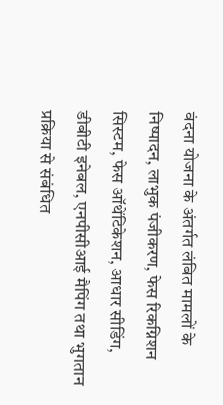वंदना योजना के अंतर्गत लंबित मामलों के निष्पादन, लाभुक पंजीकरण, फेस रिकग्निशन सिस्टम, फेस ऑथेंटिकेशन, आधार सीडिंग, डीबीटी इनेबल, एनपीसीआई मैपिंग तथा भुगतान प्रक्रिया से संबंधित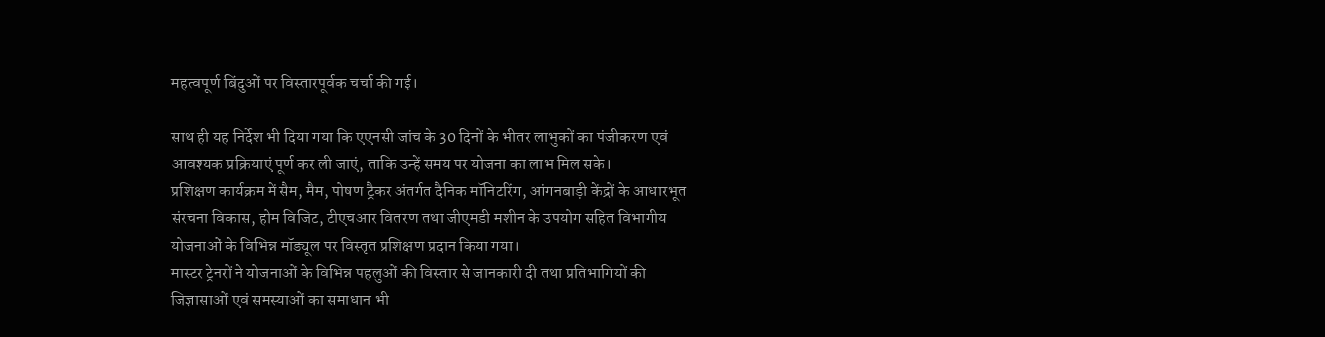महत्वपूर्ण बिंदुओं पर विस्तारपूर्वक चर्चा की गई।

साथ ही यह निर्देश भी दिया गया कि एएनसी जांच के 30 दिनों के भीतर लाभुकों का पंजीकरण एवं आवश्यक प्रक्रियाएं पूर्ण कर ली जाएं, ताकि उन्हें समय पर योजना का लाभ मिल सके।
प्रशिक्षण कार्यक्रम में सैम, मैम, पोषण ट्रैकर अंतर्गत दैनिक मॉनिटरिंग, आंगनबाड़ी केंद्रों के आधारभूत संरचना विकास, होम विजिट, टीएचआर वितरण तथा जीएमडी मशीन के उपयोग सहित विभागीय योजनाओं के विभिन्न मॉड्यूल पर विस्तृत प्रशिक्षण प्रदान किया गया।
मास्टर ट्रेनरों ने योजनाओं के विभिन्न पहलुओं की विस्तार से जानकारी दी तथा प्रतिभागियों की जिज्ञासाओं एवं समस्याओं का समाधान भी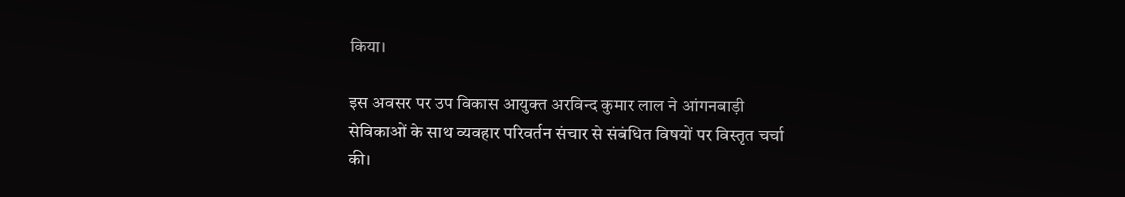किया।

इस अवसर पर उप विकास आयुक्त अरविन्द कुमार लाल ने आंगनबाड़ी सेविकाओं के साथ व्यवहार परिवर्तन संचार से संबंधित विषयों पर विस्तृत चर्चा की।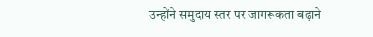उन्होंने समुदाय स्तर पर जागरूकता बढ़ाने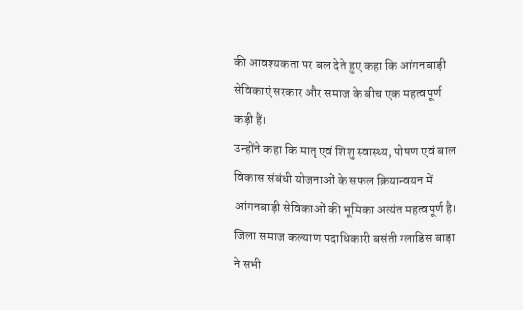की आवश्यकता पर बल देते हुए कहा कि आंगनबाड़ी सेविकाएं सरकार और समाज के बीच एक महत्वपूर्ण कड़ी हैं।
उन्होंने कहा कि मातृ एवं शिशु स्वास्थ्य, पोषण एवं बाल विकास संबंधी योजनाओं के सफल क्रियान्वयन में आंगनबाड़ी सेविकाओं की भूमिका अत्यंत महत्वपूर्ण है।
जिला समाज कल्याण पदाधिकारी बसंती ग्लाडिस बाड़ा ने सभी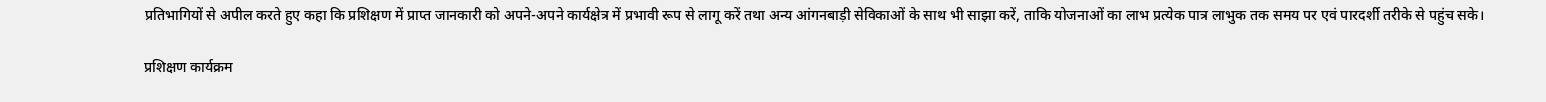प्रतिभागियों से अपील करते हुए कहा कि प्रशिक्षण में प्राप्त जानकारी को अपने-अपने कार्यक्षेत्र में प्रभावी रूप से लागू करें तथा अन्य आंगनबाड़ी सेविकाओं के साथ भी साझा करें, ताकि योजनाओं का लाभ प्रत्येक पात्र लाभुक तक समय पर एवं पारदर्शी तरीके से पहुंच सके।

प्रशिक्षण कार्यक्रम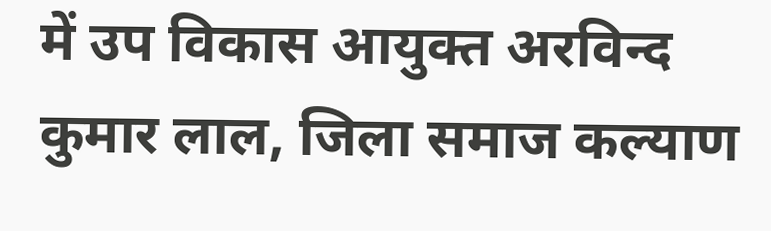में उप विकास आयुक्त अरविन्द कुमार लाल, जिला समाज कल्याण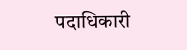पदाधिकारी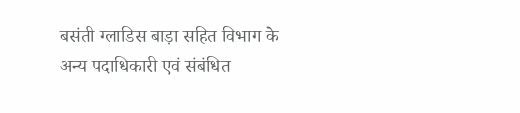बसंती ग्लाडिस बाड़ा सहित विभाग के अन्य पदाधिकारी एवं संबंधित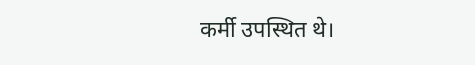कर्मी उपस्थित थे।